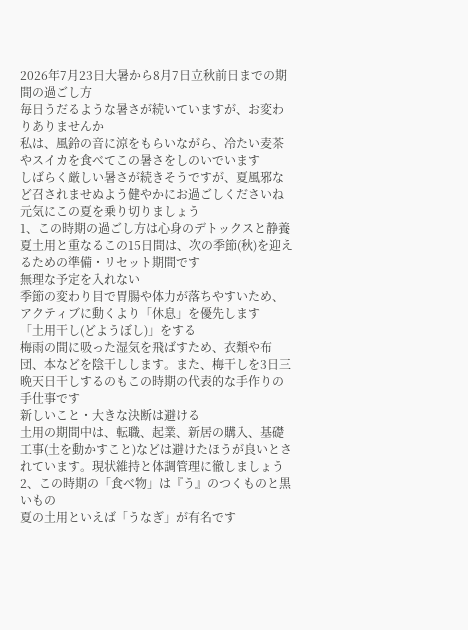2026年7月23日大暑から8月7日立秋前日までの期間の過ごし方
毎日うだるような暑さが続いていますが、お変わりありませんか
私は、風鈴の音に涼をもらいながら、冷たい麦茶やスイカを食べてこの暑さをしのいでいます
しばらく厳しい暑さが続きそうですが、夏風邪など召されませぬよう健やかにお過ごしくださいね
元気にこの夏を乗り切りましょう
1、この時期の過ごし方は心身のデトックスと静養
夏土用と重なるこの15日間は、次の季節(秋)を迎えるための準備・リセット期間です
無理な予定を入れない
季節の変わり目で胃腸や体力が落ちやすいため、アクティブに動くより「休息」を優先します
「土用干し(どようぼし)」をする
梅雨の間に吸った湿気を飛ばすため、衣類や布団、本などを陰干しします。また、梅干しを3日三晩天日干しするのもこの時期の代表的な手作りの手仕事です
新しいこと・大きな決断は避ける
土用の期間中は、転職、起業、新居の購入、基礎工事(土を動かすこと)などは避けたほうが良いとされています。現状維持と体調管理に徹しましょう
2、この時期の「食べ物」は『う』のつくものと黒いもの
夏の土用といえば「うなぎ」が有名です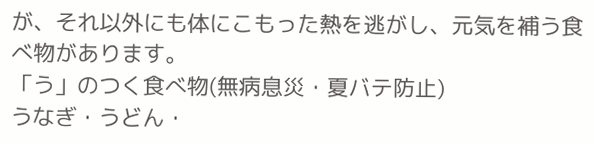が、それ以外にも体にこもった熱を逃がし、元気を補う食べ物があります。
「う」のつく食べ物(無病息災・夏バテ防止)
うなぎ・うどん・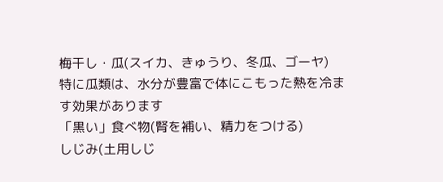梅干し・瓜(スイカ、きゅうり、冬瓜、ゴーヤ)
特に瓜類は、水分が豊富で体にこもった熱を冷ます効果があります
「黒い」食べ物(腎を補い、精力をつける)
しじみ(土用しじ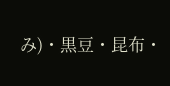み)・黒豆・昆布・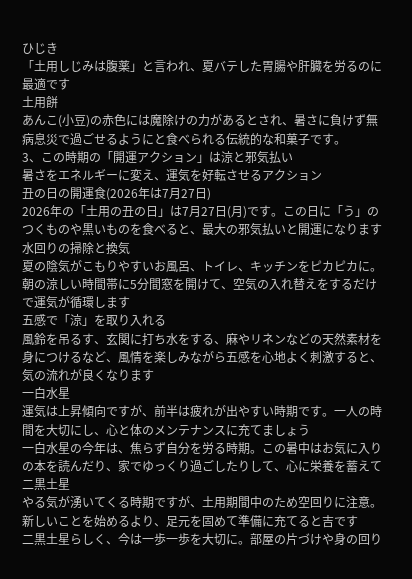ひじき
「土用しじみは腹薬」と言われ、夏バテした胃腸や肝臓を労るのに最適です
土用餅
あんこ(小豆)の赤色には魔除けの力があるとされ、暑さに負けず無病息災で過ごせるようにと食べられる伝統的な和菓子です。
3、この時期の「開運アクション」は涼と邪気払い
暑さをエネルギーに変え、運気を好転させるアクション
丑の日の開運食(2026年は7月27日)
2026年の「土用の丑の日」は7月27日(月)です。この日に「う」のつくものや黒いものを食べると、最大の邪気払いと開運になります
水回りの掃除と換気
夏の陰気がこもりやすいお風呂、トイレ、キッチンをピカピカに。朝の涼しい時間帯に5分間窓を開けて、空気の入れ替えをするだけで運気が循環します
五感で「涼」を取り入れる
風鈴を吊るす、玄関に打ち水をする、麻やリネンなどの天然素材を身につけるなど、風情を楽しみながら五感を心地よく刺激すると、気の流れが良くなります
一白水星
運気は上昇傾向ですが、前半は疲れが出やすい時期です。一人の時間を大切にし、心と体のメンテナンスに充てましょう
一白水星の今年は、焦らず自分を労る時期。この暑中はお気に入りの本を読んだり、家でゆっくり過ごしたりして、心に栄養を蓄えて
二黒土星
やる気が湧いてくる時期ですが、土用期間中のため空回りに注意。新しいことを始めるより、足元を固めて準備に充てると吉です
二黒土星らしく、今は一歩一歩を大切に。部屋の片づけや身の回り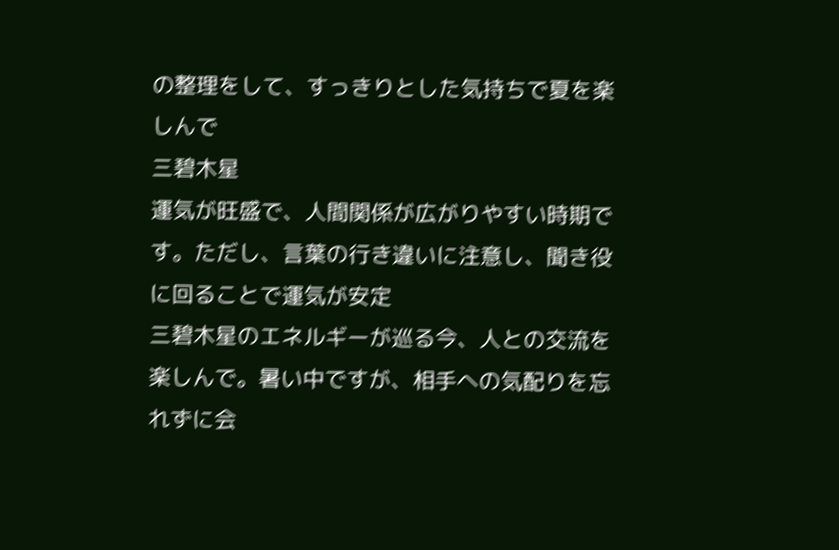の整理をして、すっきりとした気持ちで夏を楽しんで
三碧木星
運気が旺盛で、人間関係が広がりやすい時期です。ただし、言葉の行き違いに注意し、聞き役に回ることで運気が安定
三碧木星のエネルギーが巡る今、人との交流を楽しんで。暑い中ですが、相手への気配りを忘れずに会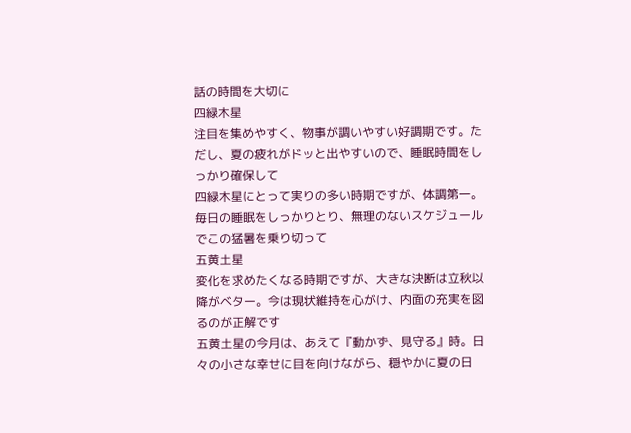話の時間を大切に
四緑木星
注目を集めやすく、物事が調いやすい好調期です。ただし、夏の疲れがドッと出やすいので、睡眠時間をしっかり確保して
四緑木星にとって実りの多い時期ですが、体調第一。毎日の睡眠をしっかりとり、無理のないスケジュールでこの猛暑を乗り切って
五黄土星
変化を求めたくなる時期ですが、大きな決断は立秋以降がベター。今は現状維持を心がけ、内面の充実を図るのが正解です
五黄土星の今月は、あえて『動かず、見守る』時。日々の小さな幸せに目を向けながら、穏やかに夏の日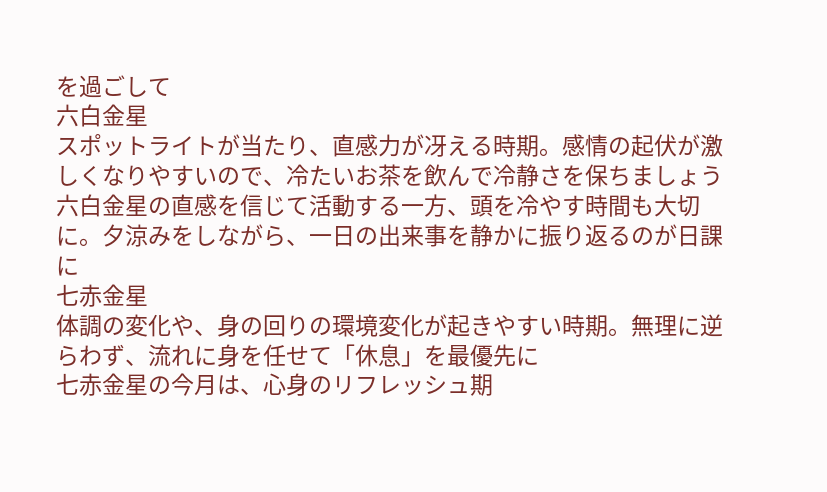を過ごして
六白金星
スポットライトが当たり、直感力が冴える時期。感情の起伏が激しくなりやすいので、冷たいお茶を飲んで冷静さを保ちましょう
六白金星の直感を信じて活動する一方、頭を冷やす時間も大切に。夕涼みをしながら、一日の出来事を静かに振り返るのが日課に
七赤金星
体調の変化や、身の回りの環境変化が起きやすい時期。無理に逆らわず、流れに身を任せて「休息」を最優先に
七赤金星の今月は、心身のリフレッシュ期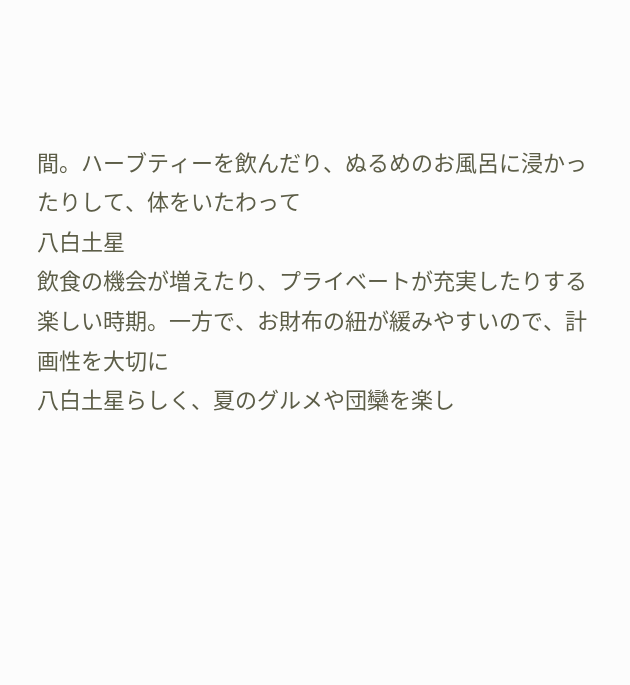間。ハーブティーを飲んだり、ぬるめのお風呂に浸かったりして、体をいたわって
八白土星
飲食の機会が増えたり、プライベートが充実したりする楽しい時期。一方で、お財布の紐が緩みやすいので、計画性を大切に
八白土星らしく、夏のグルメや団欒を楽し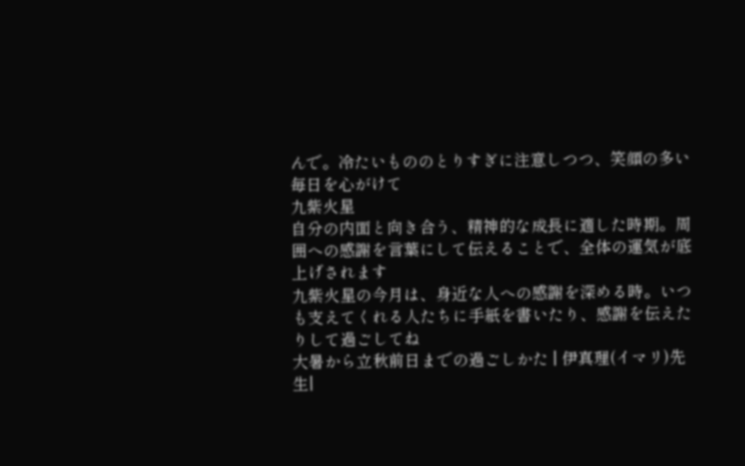んで。冷たいもののとりすぎに注意しつつ、笑顔の多い毎日を心がけて
九紫火星
自分の内面と向き合う、精神的な成長に適した時期。周囲への感謝を言葉にして伝えることで、全体の運気が底上げされます
九紫火星の今月は、身近な人への感謝を深める時。いつも支えてくれる人たちに手紙を書いたり、感謝を伝えたりして過ごしてね
大暑から立秋前日までの過ごしかた | 伊真理(イマリ)先生|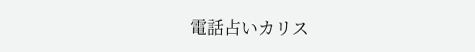電話占いカリス